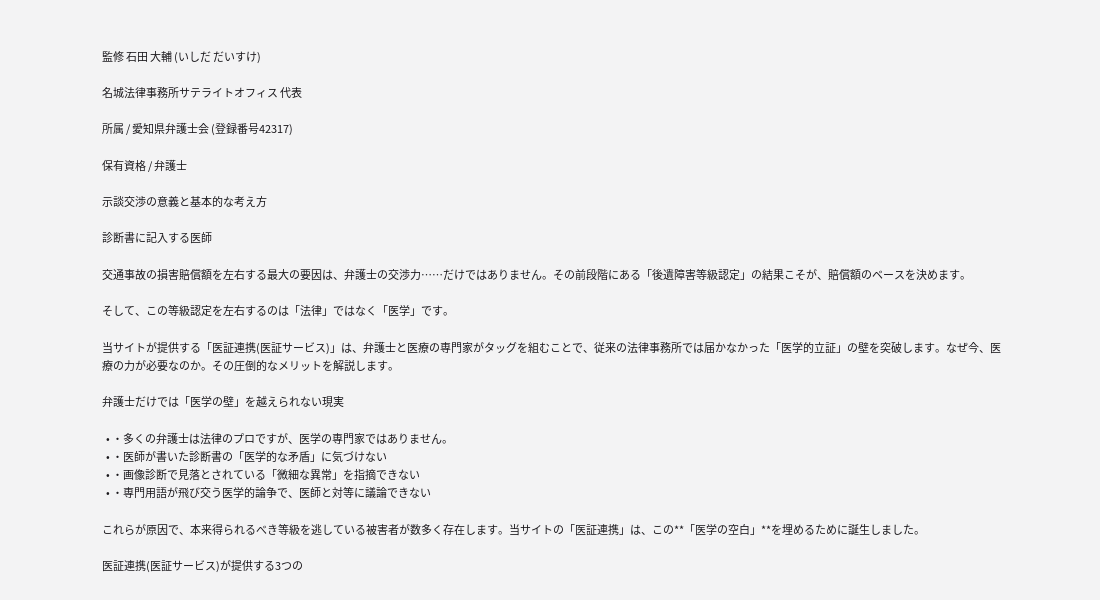監修 石田 大輔 (いしだ だいすけ)

名城法律事務所サテライトオフィス 代表

所属 / 愛知県弁護士会 (登録番号42317)

保有資格 / 弁護士

示談交渉の意義と基本的な考え方

診断書に記入する医師

交通事故の損害賠償額を左右する最大の要因は、弁護士の交渉力……だけではありません。その前段階にある「後遺障害等級認定」の結果こそが、賠償額のベースを決めます。

そして、この等級認定を左右するのは「法律」ではなく「医学」です。

当サイトが提供する「医証連携(医証サービス)」は、弁護士と医療の専門家がタッグを組むことで、従来の法律事務所では届かなかった「医学的立証」の壁を突破します。なぜ今、医療の力が必要なのか。その圧倒的なメリットを解説します。

弁護士だけでは「医学の壁」を越えられない現実

  • ・多くの弁護士は法律のプロですが、医学の専門家ではありません。
  • ・医師が書いた診断書の「医学的な矛盾」に気づけない
  • ・画像診断で見落とされている「微細な異常」を指摘できない
  • ・専門用語が飛び交う医学的論争で、医師と対等に議論できない

これらが原因で、本来得られるべき等級を逃している被害者が数多く存在します。当サイトの「医証連携」は、この**「医学の空白」**を埋めるために誕生しました。

医証連携(医証サービス)が提供する3つの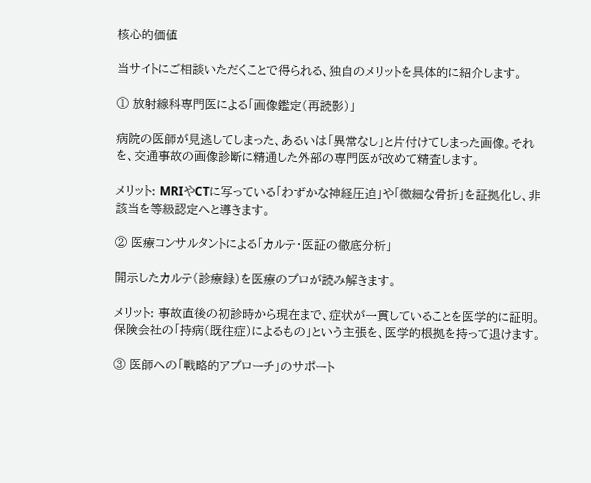核心的価値

当サイトにご相談いただくことで得られる、独自のメリットを具体的に紹介します。

① 放射線科専門医による「画像鑑定(再読影)」

病院の医師が見逃してしまった、あるいは「異常なし」と片付けてしまった画像。それを、交通事故の画像診断に精通した外部の専門医が改めて精査します。

メリット: MRIやCTに写っている「わずかな神経圧迫」や「微細な骨折」を証拠化し、非該当を等級認定へと導きます。

② 医療コンサルタントによる「カルテ・医証の徹底分析」

開示したカルテ(診療録)を医療のプロが読み解きます。

メリット: 事故直後の初診時から現在まで、症状が一貫していることを医学的に証明。保険会社の「持病(既往症)によるもの」という主張を、医学的根拠を持って退けます。

③ 医師への「戦略的アプローチ」のサポート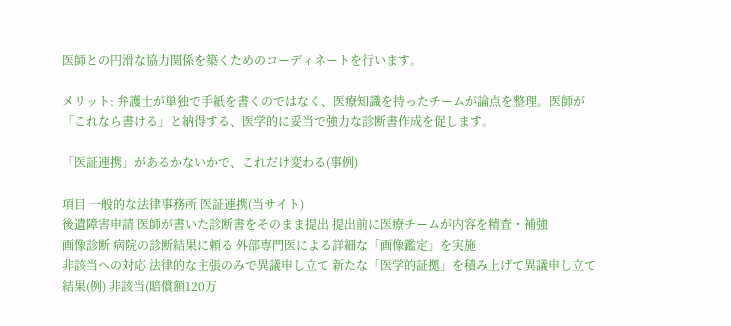医師との円滑な協力関係を築くためのコーディネートを行います。

メリット: 弁護士が単独で手紙を書くのではなく、医療知識を持ったチームが論点を整理。医師が「これなら書ける」と納得する、医学的に妥当で強力な診断書作成を促します。

「医証連携」があるかないかで、これだけ変わる(事例)

項目 一般的な法律事務所 医証連携(当サイト)
後遺障害申請 医師が書いた診断書をそのまま提出 提出前に医療チームが内容を精査・補強
画像診断 病院の診断結果に頼る 外部専門医による詳細な「画像鑑定」を実施
非該当への対応 法律的な主張のみで異議申し立て 新たな「医学的証拠」を積み上げて異議申し立て
結果(例) 非該当(賠償額120万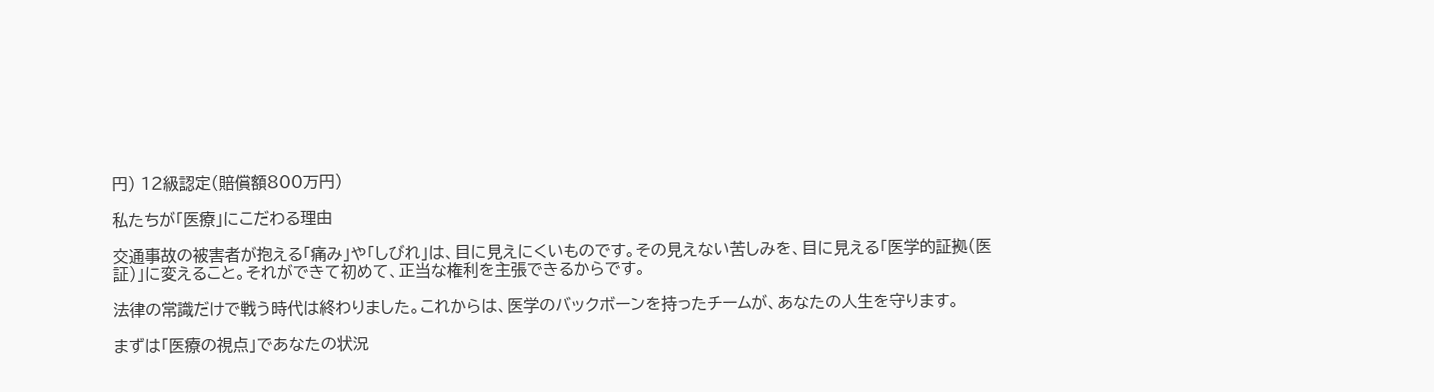円) 12級認定(賠償額800万円)

私たちが「医療」にこだわる理由

交通事故の被害者が抱える「痛み」や「しびれ」は、目に見えにくいものです。その見えない苦しみを、目に見える「医学的証拠(医証)」に変えること。それができて初めて、正当な権利を主張できるからです。

法律の常識だけで戦う時代は終わりました。これからは、医学のバックボーンを持ったチームが、あなたの人生を守ります。

まずは「医療の視点」であなたの状況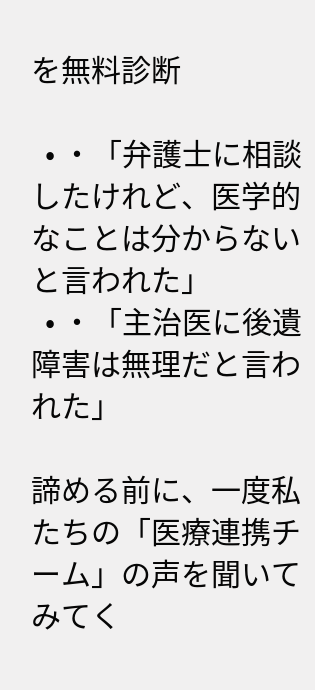を無料診断

  • ・「弁護士に相談したけれど、医学的なことは分からないと言われた」
  • ・「主治医に後遺障害は無理だと言われた」

諦める前に、一度私たちの「医療連携チーム」の声を聞いてみてく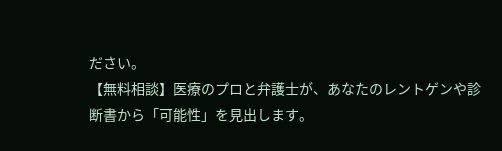ださい。
【無料相談】医療のプロと弁護士が、あなたのレントゲンや診断書から「可能性」を見出します。